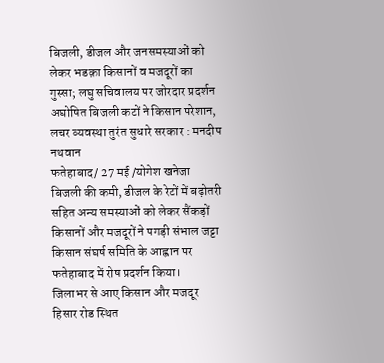बिजली, डीजल और जनसमस्याओं को लेकर भडक़ा किसानों व मजदूरों का गुस्सा; लघु सचिवालय पर जोरदार प्रदर्शन
अघोषित बिजली कटों ने किसान परेशान, लचर व्यवस्था तुरंत सुधारे सरकार : मनदीप नथवान
फतेहाबाद/ 27 मई /योगेश खनेजा
बिजली की कमी, डीजल के रेटों में बढ़ोतरी सहित अन्य समस्याओं को लेकर सैंकड़ों किसानों और मजदूरों ने पगड़ी संभाल जट्टा किसान संघर्ष समिति के आह्वान पर फतेहाबाद में रोष प्रदर्शन किया।
जिलाभर से आए किसान और मजदूर हिसार रोड स्थित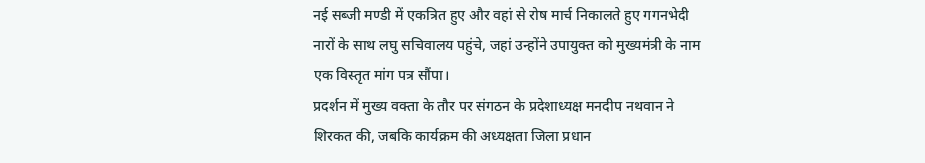नई सब्जी मण्डी में एकत्रित हुए और वहां से रोष मार्च निकालते हुए गगनभेदी नारों के साथ लघु सचिवालय पहुंचे, जहां उन्होंने उपायुक्त को मुख्यमंत्री के नाम एक विस्तृत मांग पत्र सौंपा।
प्रदर्शन में मुख्य वक्ता के तौर पर संगठन के प्रदेशाध्यक्ष मनदीप नथवान ने शिरकत की, जबकि कार्यक्रम की अध्यक्षता जिला प्रधान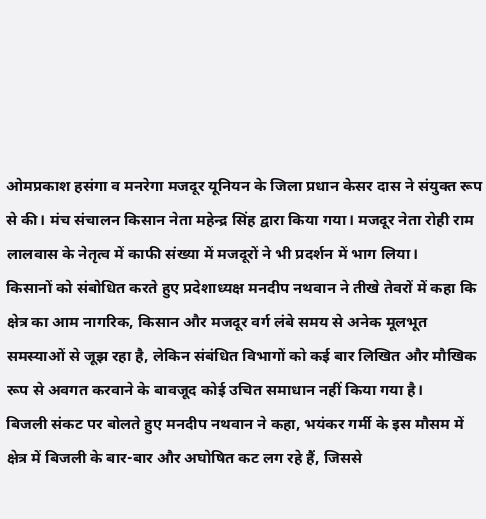ओमप्रकाश हसंगा व मनरेगा मजदूर यूनियन के जिला प्रधान केसर दास ने संयुक्त रूप से की। मंच संचालन किसान नेता महेन्द्र सिंह द्वारा किया गया। मजदूर नेता रोही राम लालवास के नेतृत्व में काफी संख्या में मजदूरों ने भी प्रदर्शन में भाग लिया।
किसानों को संबोधित करते हुए प्रदेशाध्यक्ष मनदीप नथवान ने तीखे तेवरों में कहा कि क्षेत्र का आम नागरिक, किसान और मजदूर वर्ग लंबे समय से अनेक मूलभूत समस्याओं से जूझ रहा है, लेकिन संबंधित विभागों को कई बार लिखित और मौखिक रूप से अवगत करवाने के बावजूद कोई उचित समाधान नहीं किया गया है।
बिजली संकट पर बोलते हुए मनदीप नथवान ने कहा, भयंकर गर्मी के इस मौसम में क्षेत्र में बिजली के बार-बार और अघोषित कट लग रहे हैं, जिससे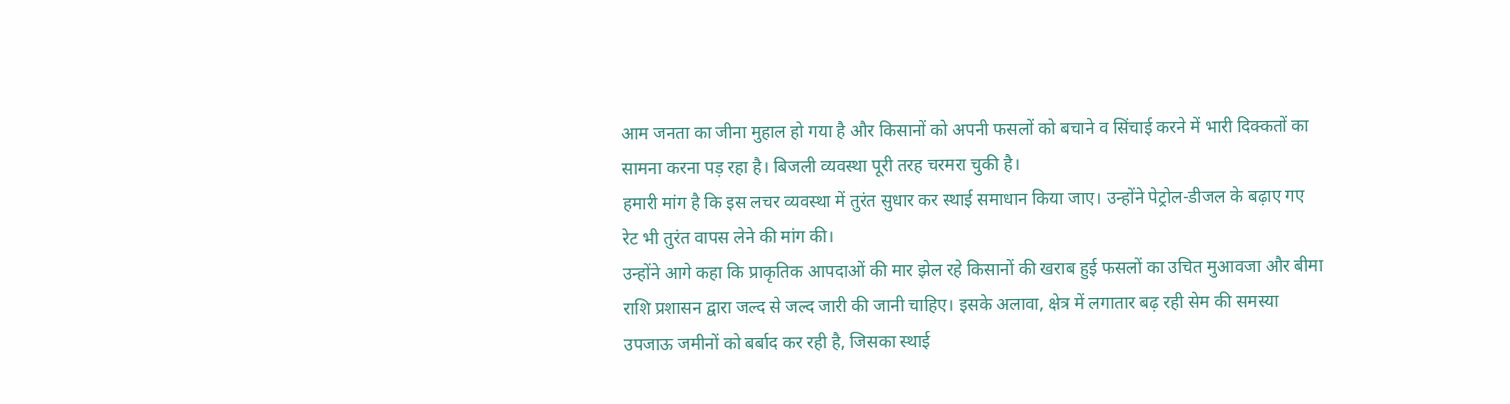आम जनता का जीना मुहाल हो गया है और किसानों को अपनी फसलों को बचाने व सिंचाई करने में भारी दिक्कतों का सामना करना पड़ रहा है। बिजली व्यवस्था पूरी तरह चरमरा चुकी है।
हमारी मांग है कि इस लचर व्यवस्था में तुरंत सुधार कर स्थाई समाधान किया जाए। उन्होंने पेट्रोल-डीजल के बढ़ाए गए रेट भी तुरंत वापस लेने की मांग की।
उन्होंने आगे कहा कि प्राकृतिक आपदाओं की मार झेल रहे किसानों की खराब हुई फसलों का उचित मुआवजा और बीमा राशि प्रशासन द्वारा जल्द से जल्द जारी की जानी चाहिए। इसके अलावा, क्षेत्र में लगातार बढ़ रही सेम की समस्या उपजाऊ जमीनों को बर्बाद कर रही है, जिसका स्थाई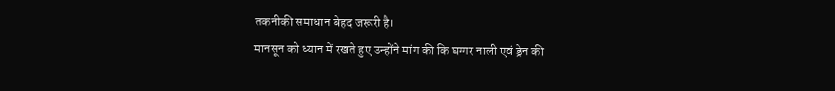तकनीकी समाधान बेहद जरूरी है।
मानसून को ध्यान में रखते हुए उन्होंने मांग की कि घग्गर नाली एवं ड्रेन की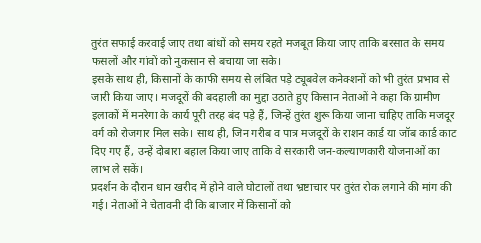तुरंत सफाई करवाई जाए तथा बांधों को समय रहते मजबूत किया जाए ताकि बरसात के समय फसलों और गांवों को नुकसान से बचाया जा सके।
इसके साथ ही, किसानों के काफी समय से लंबित पड़े ट्यूबवेल कनेक्शनों को भी तुरंत प्रभाव से जारी किया जाए। मजदूरों की बदहाली का मुद्दा उठाते हुए किसान नेताओं ने कहा कि ग्रामीण इलाकों में मनरेगा के कार्य पूरी तरह बंद पड़े हैं, जिन्हें तुरंत शुरू किया जाना चाहिए ताकि मजदूर वर्ग को रोजगार मिल सके। साथ ही, जिन गरीब व पात्र मजदूरों के राशन कार्ड या जॉब कार्ड काट दिए गए हैं, उन्हें दोबारा बहाल किया जाए ताकि वे सरकारी जन-कल्याणकारी योजनाओं का लाभ ले सकें।
प्रदर्शन के दौरान धान खरीद में होने वाले घोटालों तथा भ्रष्टाचार पर तुरंत रोक लगाने की मांग की गई। नेताओं ने चेतावनी दी कि बाजार में किसानों को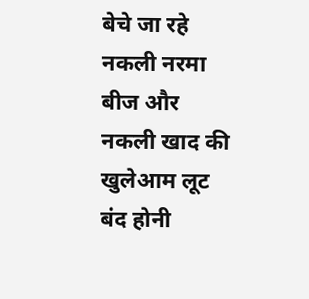बेचे जा रहे नकली नरमा बीज और नकली खाद की खुलेआम लूट बंद होनी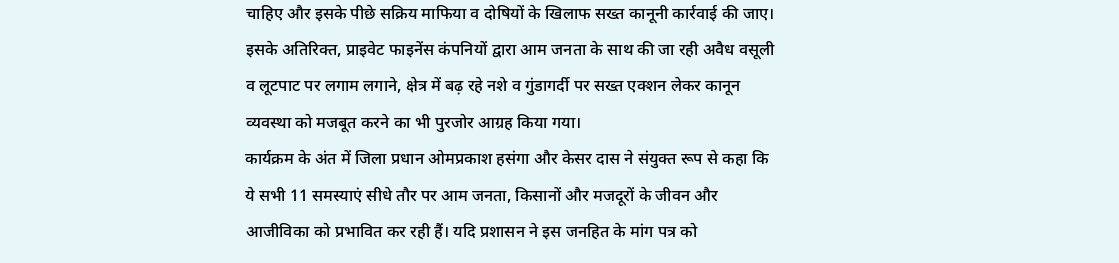चाहिए और इसके पीछे सक्रिय माफिया व दोषियों के खिलाफ सख्त कानूनी कार्रवाई की जाए।
इसके अतिरिक्त, प्राइवेट फाइनेंस कंपनियों द्वारा आम जनता के साथ की जा रही अवैध वसूली व लूटपाट पर लगाम लगाने, क्षेत्र में बढ़ रहे नशे व गुंडागर्दी पर सख्त एक्शन लेकर कानून व्यवस्था को मजबूत करने का भी पुरजोर आग्रह किया गया।
कार्यक्रम के अंत में जिला प्रधान ओमप्रकाश हसंगा और केसर दास ने संयुक्त रूप से कहा कि ये सभी 11 समस्याएं सीधे तौर पर आम जनता, किसानों और मजदूरों के जीवन और आजीविका को प्रभावित कर रही हैं। यदि प्रशासन ने इस जनहित के मांग पत्र को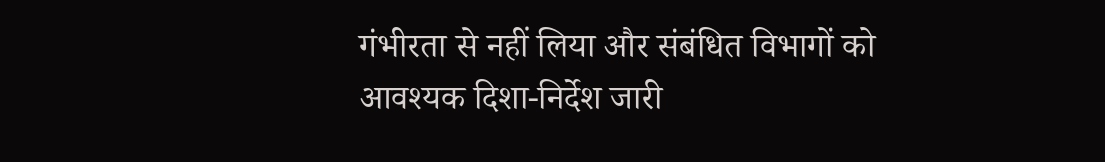गंभीरता से नहीं लिया और संबंधित विभागों को आवश्यक दिशा-निर्देश जारी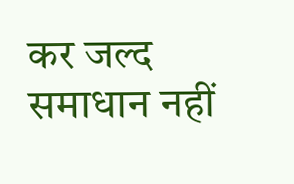कर जल्द समाधान नहीं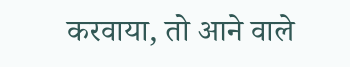करवाया, तो आने वाले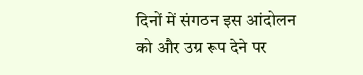दिनों में संगठन इस आंदोलन को और उग्र रूप देने पर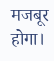मजबूर होगा।